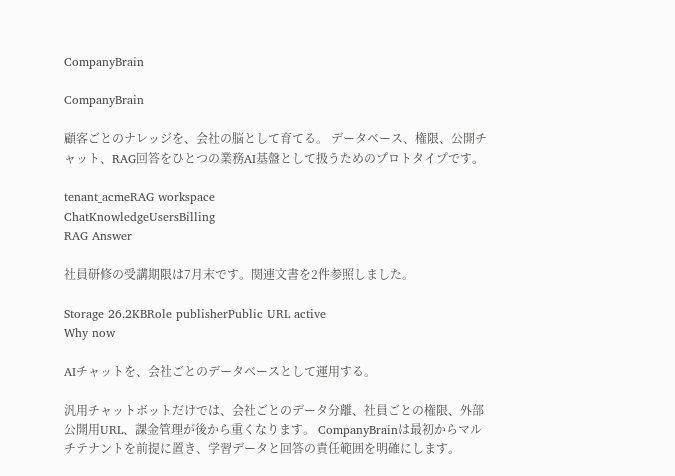CompanyBrain

CompanyBrain

顧客ごとのナレッジを、会社の脳として育てる。 データベース、権限、公開チャット、RAG回答をひとつの業務AI基盤として扱うためのプロトタイプです。

tenant_acmeRAG workspace
ChatKnowledgeUsersBilling
RAG Answer

社員研修の受講期限は7月末です。関連文書を2件参照しました。

Storage 26.2KBRole publisherPublic URL active
Why now

AIチャットを、会社ごとのデータベースとして運用する。

汎用チャットボットだけでは、会社ごとのデータ分離、社員ごとの権限、外部公開用URL、課金管理が後から重くなります。 CompanyBrainは最初からマルチテナントを前提に置き、学習データと回答の責任範囲を明確にします。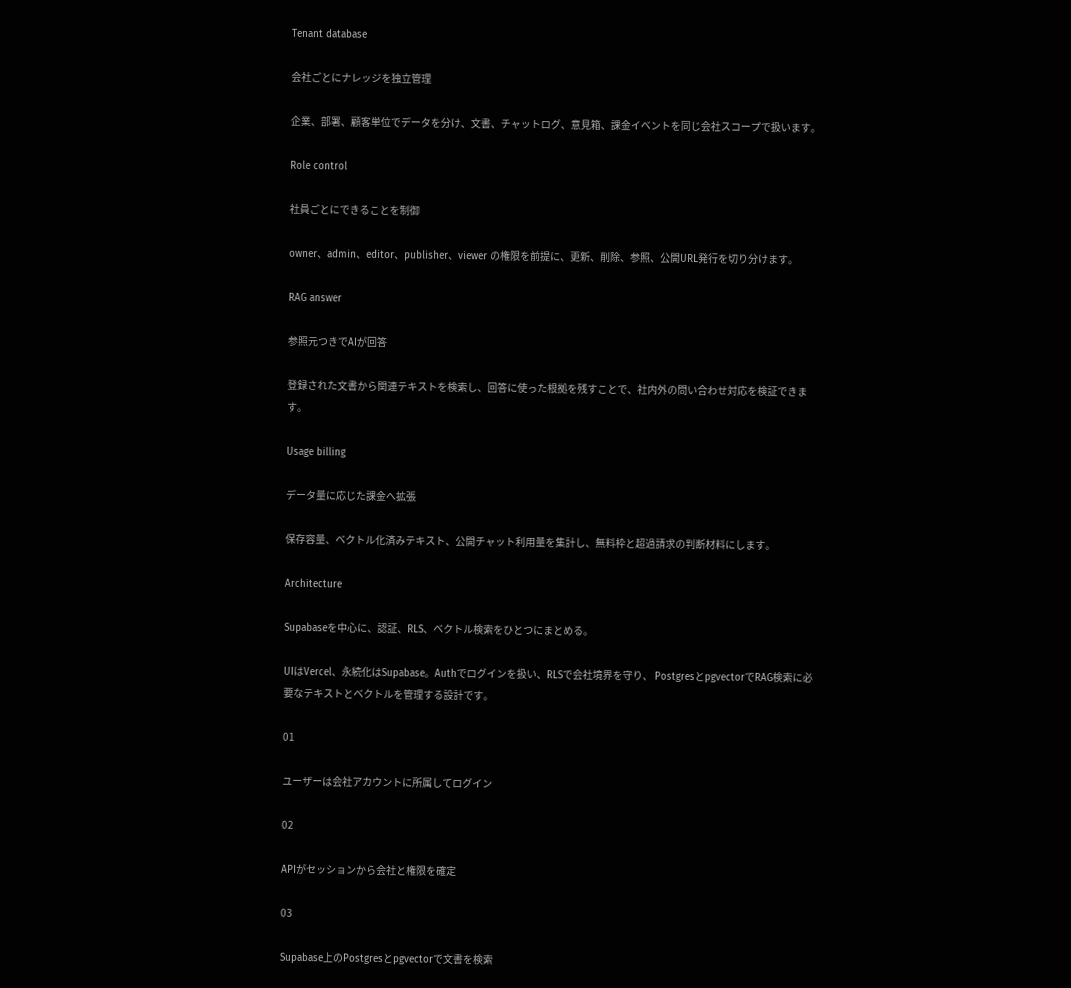Tenant database

会社ごとにナレッジを独立管理

企業、部署、顧客単位でデータを分け、文書、チャットログ、意見箱、課金イベントを同じ会社スコープで扱います。

Role control

社員ごとにできることを制御

owner、admin、editor、publisher、viewer の権限を前提に、更新、削除、参照、公開URL発行を切り分けます。

RAG answer

参照元つきでAIが回答

登録された文書から関連テキストを検索し、回答に使った根拠を残すことで、社内外の問い合わせ対応を検証できます。

Usage billing

データ量に応じた課金へ拡張

保存容量、ベクトル化済みテキスト、公開チャット利用量を集計し、無料枠と超過請求の判断材料にします。

Architecture

Supabaseを中心に、認証、RLS、ベクトル検索をひとつにまとめる。

UIはVercel、永続化はSupabase。Authでログインを扱い、RLSで会社境界を守り、 PostgresとpgvectorでRAG検索に必要なテキストとベクトルを管理する設計です。

01

ユーザーは会社アカウントに所属してログイン

02

APIがセッションから会社と権限を確定

03

Supabase上のPostgresとpgvectorで文書を検索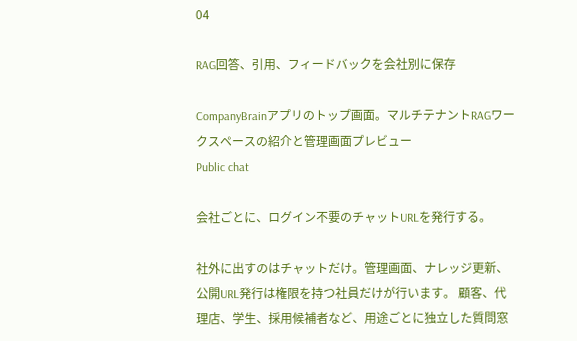04

RAG回答、引用、フィードバックを会社別に保存

CompanyBrainアプリのトップ画面。マルチテナントRAGワークスペースの紹介と管理画面プレビュー
Public chat

会社ごとに、ログイン不要のチャットURLを発行する。

社外に出すのはチャットだけ。管理画面、ナレッジ更新、公開URL発行は権限を持つ社員だけが行います。 顧客、代理店、学生、採用候補者など、用途ごとに独立した質問窓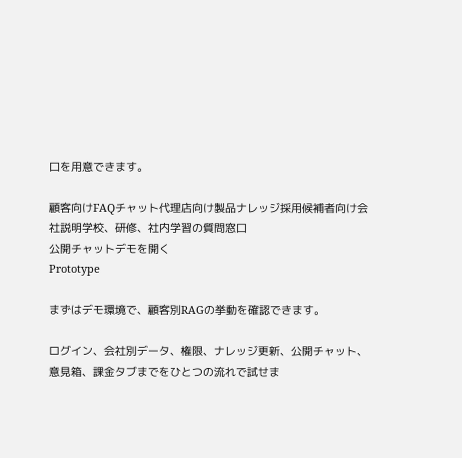口を用意できます。

顧客向けFAQチャット代理店向け製品ナレッジ採用候補者向け会社説明学校、研修、社内学習の質問窓口
公開チャットデモを開く
Prototype

まずはデモ環境で、顧客別RAGの挙動を確認できます。

ログイン、会社別データ、権限、ナレッジ更新、公開チャット、意見箱、課金タブまでをひとつの流れで試せま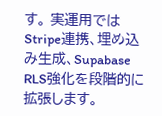す。 実運用ではStripe連携、埋め込み生成、Supabase RLS強化を段階的に拡張します。